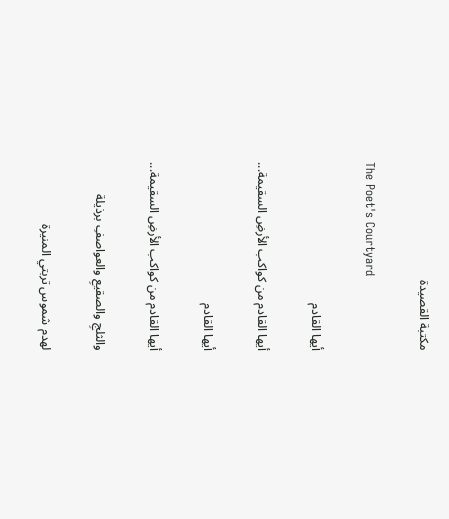مكتبة القصيدة

The Poet's Courtyard

أيها القادم

أيها القادم من كواكب الأرضِ السقيمة...

أيها القادم

أيها القادم من كواكب الأرضِ السقيمة...

والثلجِ والصقيعِ والعواصفِ برذيلة

لهدم شموس تربتي المنيرة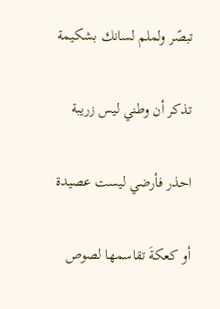تبصًر ولملم لسانك بشكيمة

تذكر أن وطني ليس زريبة

احذر فأرضي ليست عصيدة

أو كعكةَ تقاسمها لصوص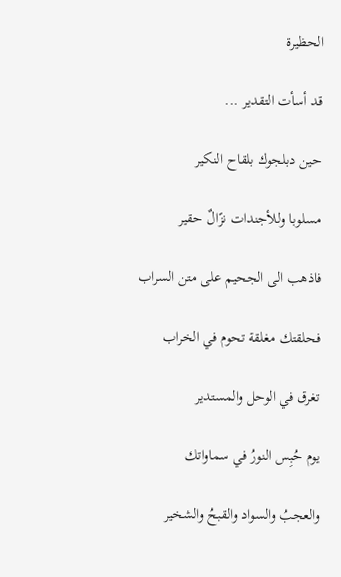الحظيرة

قد أسأت التقدير ...

حين دبلجوك بلقاح النكير

مسلوبا وللأجندات نزًالٌ حقير

فاذهب الى الجحيم على متن السراب

فحلقتك مغلقة تحوم في الخراب

تغرق في الوحل والمستدير

يوم حُبِس النورُ في سماواتك

والعجبُ والسواد والقبحُ والشخير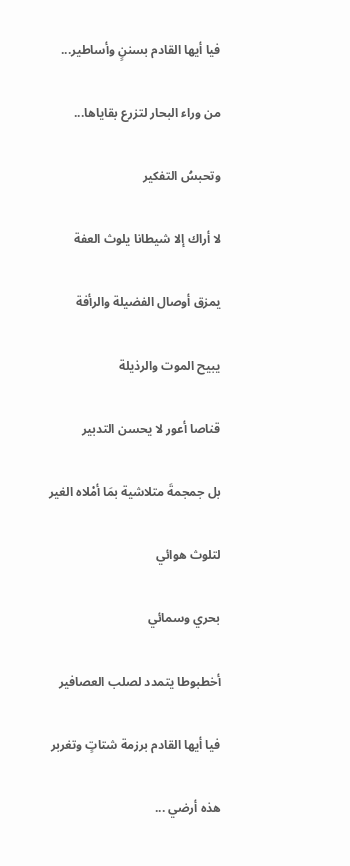فيا أيها القادم بسننٍ وأساطير...

من وراء البحار لتزرع بقاياها...

وتحبسُ التفكير

لا أراك إلا شيطانا يلوث العفة

يمزق أوصال الفضيلة والرأفة

يبيح الموت والرذيلة

قناصا أعور لا يحسن التدبير

بل جمجمةَ متلاشية بمَا أمْلاه الغير

لتلوث هوائي

بحري وسمائي

أخطبوطا يتمدد لصلب العصافير

فيا أيها القادم برزمة شتاتٍ وتغربر

هذه أرضي ...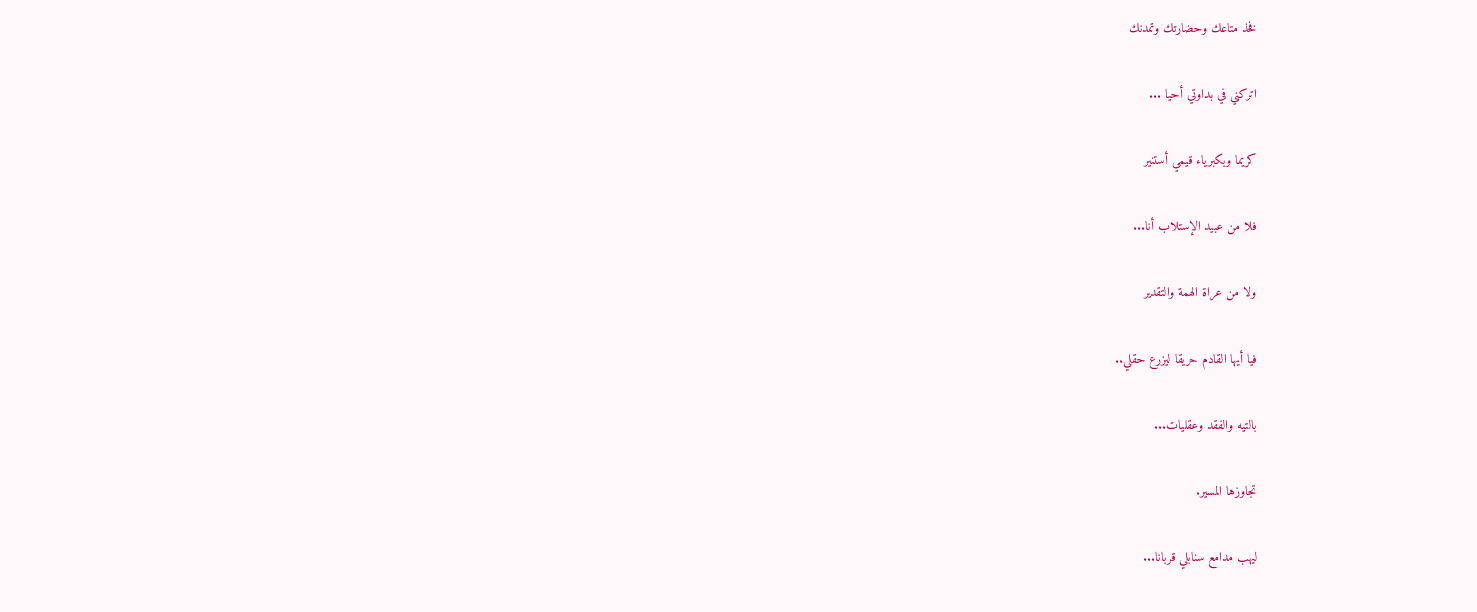فخذ متاعك وحضارتك وتمدنك

اتركني في بداوتي أحيا ...

كريما وبكبرياء قيمي أستنير

فلا من عبيد الإستلاب أنا...

ولا من عراة الهمة والتقدير

فيا أيها القادم حريقا ليزرع حقلي..

بالتيه والفقد وعقليات...

تجاوزها المسير.

ليهب مدامع سنابلي قربانا...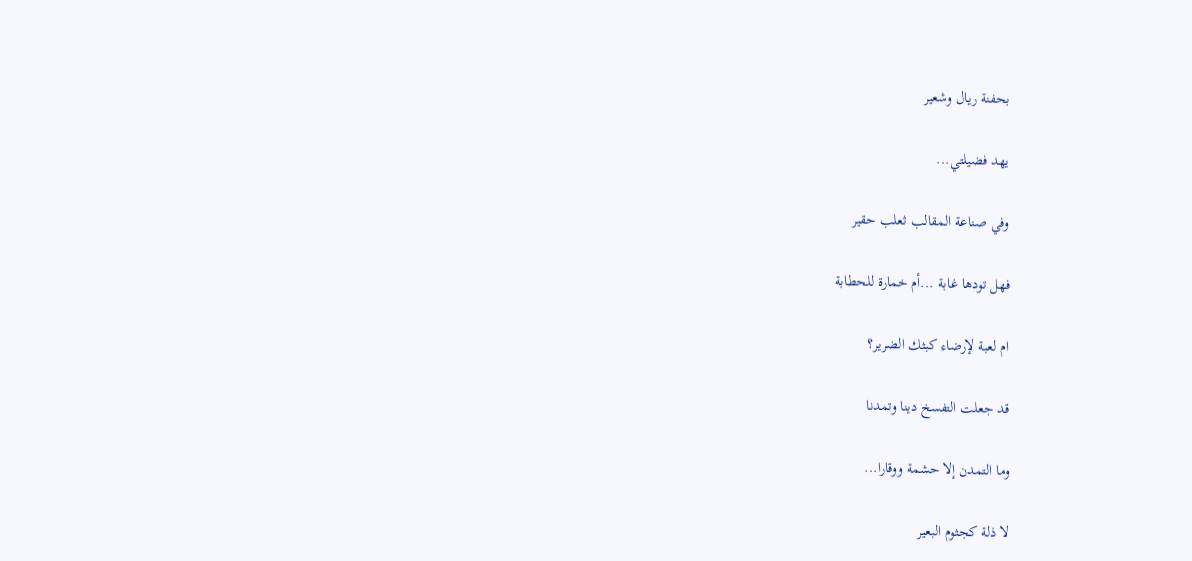بحفنة ريال وشعير

يهد فضيلتي...

وفي صناعة المقالب ثعلب حقير

فهل تودها غابة ...أم خمارة للحطابة

ام لعبة لإرضاء كبثك الضرير؟

قد جعلت التفسخ دينا وتمدنا

وما التمدن إلا حشمة ووقارا...

لا ذلة كجثوم البعير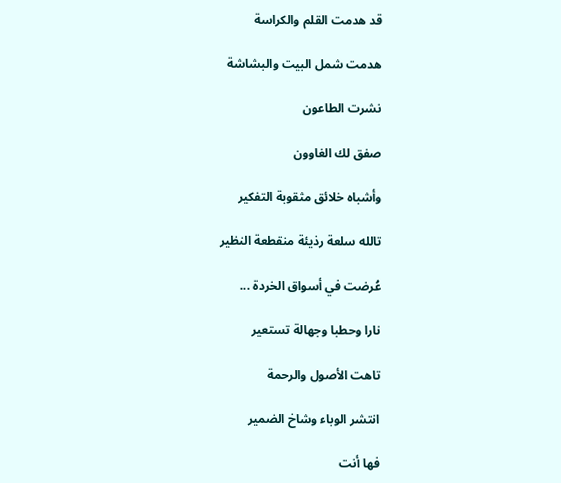قد هدمت القلم والكراسة

هدمت شمل البيت والبشاشة

نشرت الطاعون

صفق لك الغاوون

وأشباه خلائق مثقوبة التفكير

تالله سلعة رذيئة منقطعة النظير

عُرضت في أسواق الخردة ...

نارا وحطبا وجهالة تستعير

تاهت الأصول والرحمة

انتشر الوباء وشاخ الضمير

فها أنت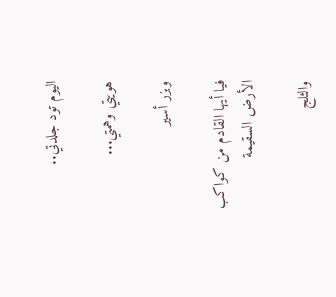اليوم تود جلدتي..

هويتي وهمتي...

وبزر أسير

فيا أيها القادم من كواكب الأرض السقيمة

والثلج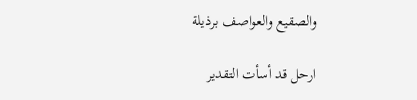والصقيع والعواصف برذيلة

ارحل قد أسأت التقدير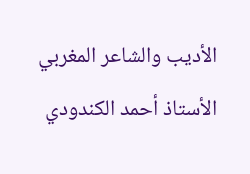الأديب والشاعر المغربي الأستاذ أحمد الكندودي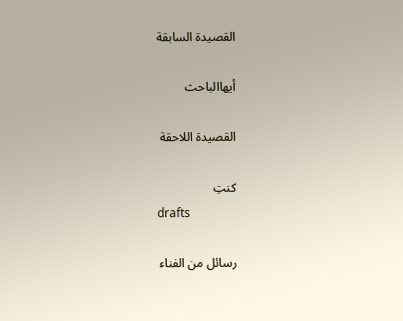القصيدة السابقة

أيهاالباحث

القصيدة اللاحقة

كنتِ
drafts

رسائل من الفناء